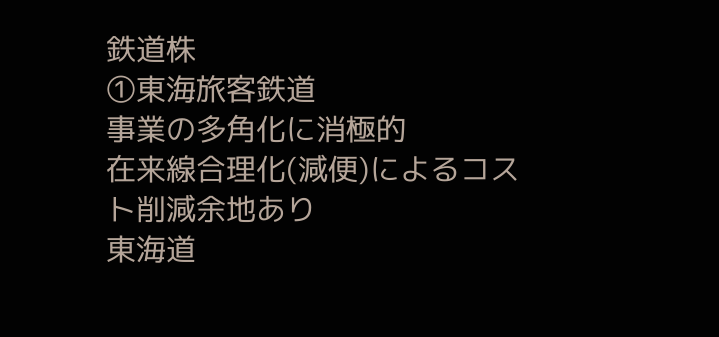鉄道株
①東海旅客鉄道
事業の多角化に消極的
在来線合理化(減便)によるコスト削減余地あり
東海道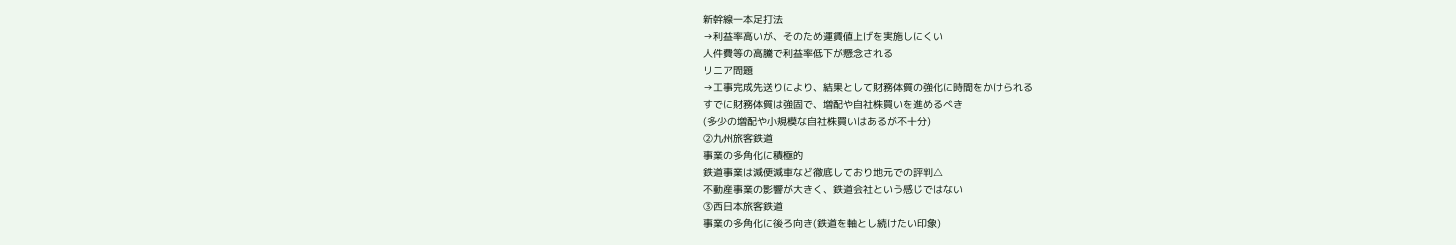新幹線一本足打法
→利益率高いが、そのため運賃値上げを実施しにくい
人件費等の高騰で利益率低下が懸念される
リニア問題
→工事完成先送りにより、結果として財務体質の強化に時間をかけられる
すでに財務体質は強固で、増配や自社株買いを進めるべき
(多少の増配や小規模な自社株買いはあるが不十分)
②九州旅客鉄道
事業の多角化に積極的
鉄道事業は減便減車など徹底しており地元での評判△
不動産事業の影響が大きく、鉄道会社という感じではない
③西日本旅客鉄道
事業の多角化に後ろ向き(鉄道を軸とし続けたい印象)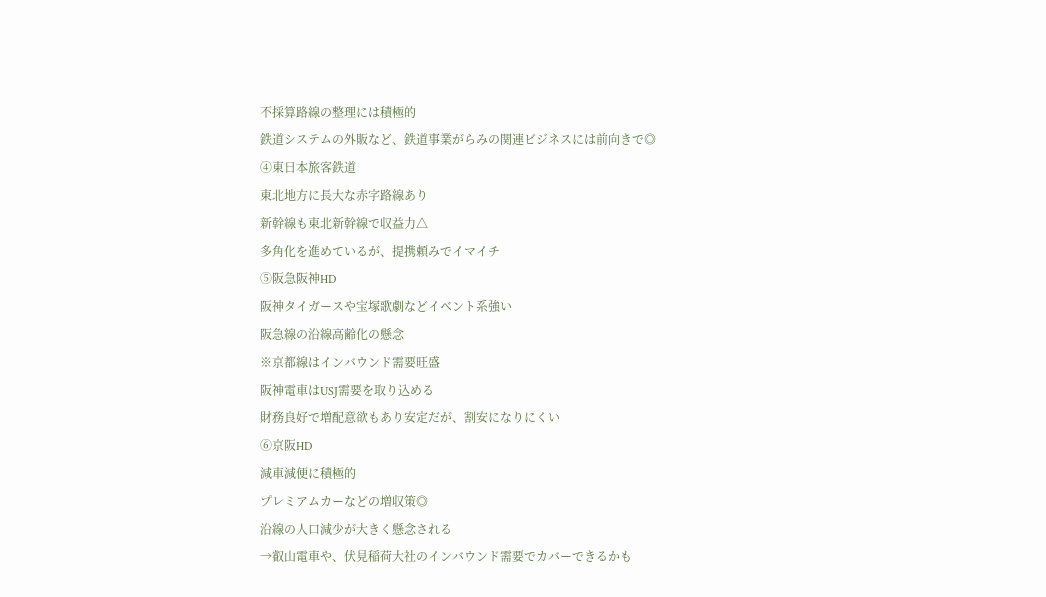不採算路線の整理には積極的
鉄道システムの外販など、鉄道事業がらみの関連ビジネスには前向きで◎
④東日本旅客鉄道
東北地方に長大な赤字路線あり
新幹線も東北新幹線で収益力△
多角化を進めているが、提携頼みでイマイチ
⑤阪急阪神HD
阪神タイガースや宝塚歌劇などイベント系強い
阪急線の沿線高齢化の懸念
※京都線はインバウンド需要旺盛
阪神電車はUSJ需要を取り込める
財務良好で増配意欲もあり安定だが、割安になりにくい
⑥京阪HD
減車減便に積極的
プレミアムカーなどの増収策◎
沿線の人口減少が大きく懸念される
→叡山電車や、伏見稲荷大社のインバウンド需要でカバーできるかも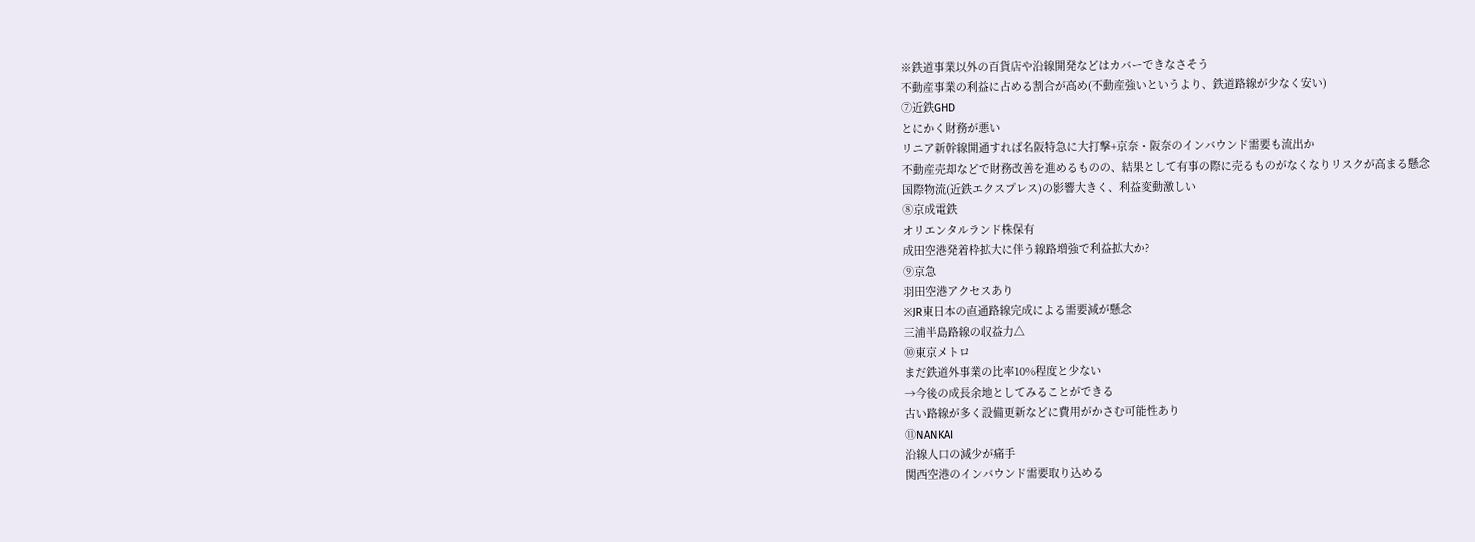※鉄道事業以外の百貨店や沿線開発などはカバーできなさそう
不動産事業の利益に占める割合が高め(不動産強いというより、鉄道路線が少なく安い)
⑦近鉄GHD
とにかく財務が悪い
リニア新幹線開通すれば名阪特急に大打撃+京奈・阪奈のインバウンド需要も流出か
不動産売却などで財務改善を進めるものの、結果として有事の際に売るものがなくなりリスクが高まる懸念
国際物流(近鉄エクスプレス)の影響大きく、利益変動激しい
⑧京成電鉄
オリエンタルランド株保有
成田空港発着枠拡大に伴う線路増強で利益拡大か?
⑨京急
羽田空港アクセスあり
※JR東日本の直通路線完成による需要減が懸念
三浦半島路線の収益力△
⑩東京メトロ
まだ鉄道外事業の比率10%程度と少ない
→今後の成長余地としてみることができる
古い路線が多く設備更新などに費用がかさむ可能性あり
⑪NANKAI
沿線人口の減少が痛手
関西空港のインバウンド需要取り込める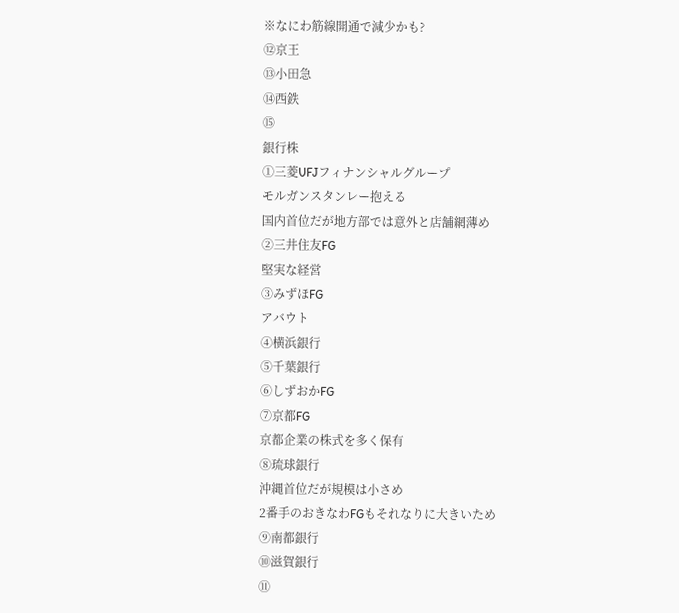※なにわ筋線開通で減少かも?
⑫京王
⑬小田急
⑭西鉄
⑮
銀行株
①三菱UFJフィナンシャルグループ
モルガンスタンレー抱える
国内首位だが地方部では意外と店舗網薄め
②三井住友FG
堅実な経営
③みずほFG
アバウト
④横浜銀行
⑤千葉銀行
⑥しずおかFG
⑦京都FG
京都企業の株式を多く保有
⑧琉球銀行
沖縄首位だが規模は小さめ
2番手のおきなわFGもそれなりに大きいため
⑨南都銀行
⑩滋賀銀行
⑪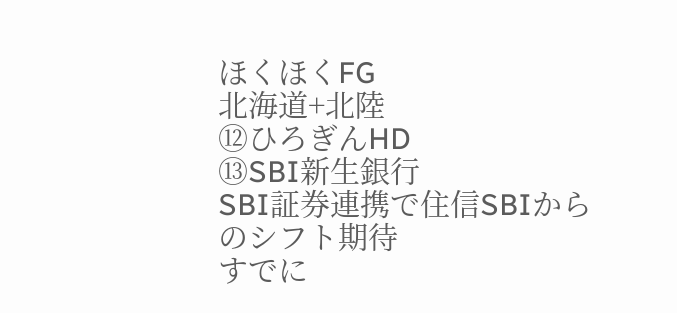ほくほくFG
北海道+北陸
⑫ひろぎんHD
⑬SBI新生銀行
SBI証券連携で住信SBIからのシフト期待
すでに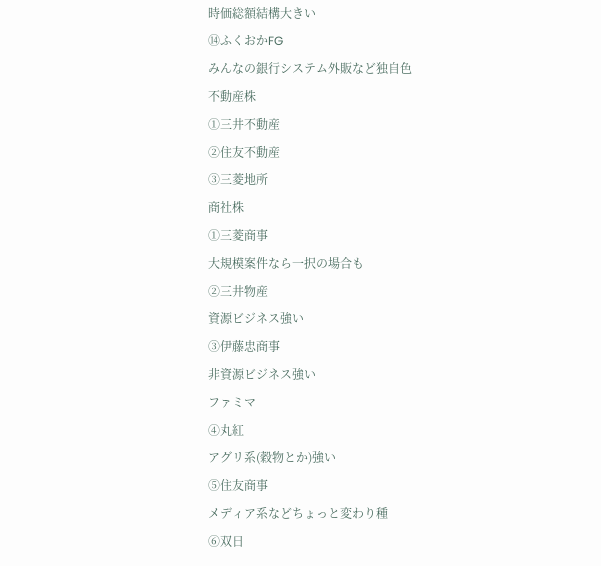時価総額結構大きい
⑭ふくおかFG
みんなの銀行システム外販など独自色
不動産株
①三井不動産
②住友不動産
③三菱地所
商社株
①三菱商事
大規模案件なら一択の場合も
②三井物産
資源ビジネス強い
③伊藤忠商事
非資源ビジネス強い
ファミマ
④丸紅
アグリ系(穀物とか)強い
⑤住友商事
メディア系などちょっと変わり種
⑥双日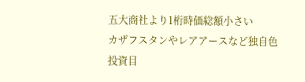五大商社より1桁時価総額小さい
カザフスタンやレアアースなど独自色
投資目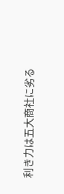利き力は五大商社に劣る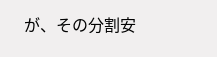が、その分割安